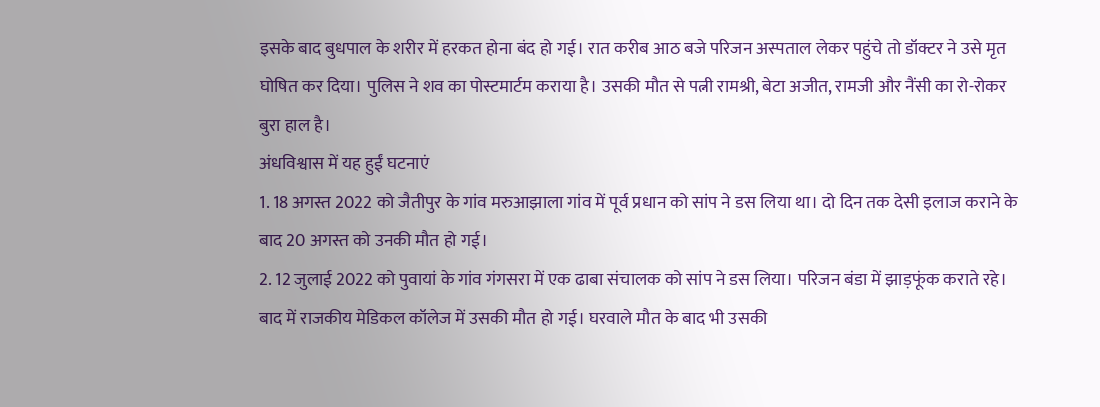इसके बाद बुधपाल के शरीर में हरकत होना बंद हो गई। रात करीब आठ बजे परिजन अस्पताल लेकर पहुंचे तो डॉक्टर ने उसे मृत घोषित कर दिया। पुलिस ने शव का पोस्टमार्टम कराया है। उसकी मौत से पत्नी रामश्री, बेटा अजीत, रामजी और नैंसी का रो-रोकर बुरा हाल है।
अंधविश्वास में यह हुईं घटनाएं
1. 18 अगस्त 2022 को जैतीपुर के गांव मरुआझाला गांव में पूर्व प्रधान को सांप ने डस लिया था। दो दिन तक देसी इलाज कराने के बाद 20 अगस्त को उनकी मौत हो गई।
2. 12 जुलाई 2022 को पुवायां के गांव गंगसरा में एक ढाबा संचालक को सांप ने डस लिया। परिजन बंडा में झाड़फूंक कराते रहे। बाद में राजकीय मेडिकल कॉलेज में उसकी मौत हो गई। घरवाले मौत के बाद भी उसकी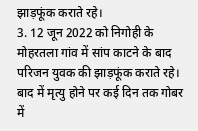झाड़फूंक कराते रहे।
3. 12 जून 2022 को निगोही के मोहरतला गांव में सांप काटने के बाद परिजन युवक की झाड़फूंक कराते रहे। बाद में मृत्यु होने पर कई दिन तक गोबर में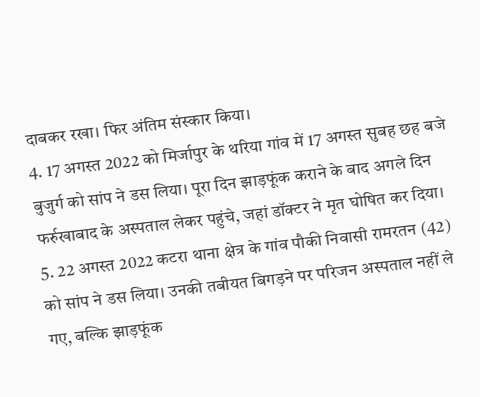दाबकर रखा। फिर अंतिम संस्कार किया।
4. 17 अगस्त 2022 को मिर्जापुर के थरिया गांव में 17 अगस्त सुबह छह बजे बुजुर्ग को सांप ने डस लिया। पूरा दिन झाड़फूंक कराने के बाद अगले दिन फर्रुखाबाद के अस्पताल लेकर पहुंचे, जहां डॉक्टर ने मृत घोषित कर दिया।
5. 22 अगस्त 2022 कटरा थाना क्षेत्र के गांव पौकी निवासी रामरतन (42) को सांप ने डस लिया। उनकी तबीयत बिगड़ने पर परिजन अस्पताल नहीं ले गए, बल्कि झाड़फूंक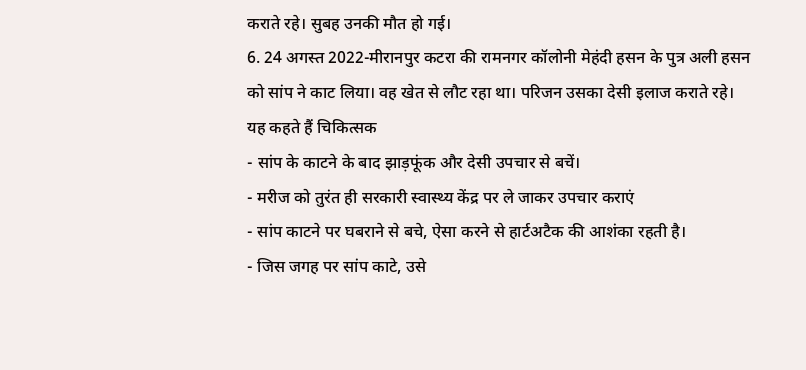कराते रहे। सुबह उनकी मौत हो गई।
6. 24 अगस्त 2022-मीरानपुर कटरा की रामनगर कॉलोनी मेहंदी हसन के पुत्र अली हसन को सांप ने काट लिया। वह खेत से लौट रहा था। परिजन उसका देसी इलाज कराते रहे।
यह कहते हैं चिकित्सक
- सांप के काटने के बाद झाड़फूंक और देसी उपचार से बचें।
- मरीज को तुरंत ही सरकारी स्वास्थ्य केंद्र पर ले जाकर उपचार कराएं
- सांप काटने पर घबराने से बचे, ऐसा करने से हार्टअटैक की आशंका रहती है।
- जिस जगह पर सांप काटे, उसे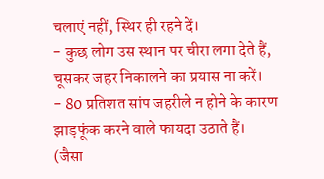चलाएं नहीं, स्थिर ही रहने दें।
- कुछ लोग उस स्थान पर चीरा लगा देते हैं, चूसकर जहर निकालने का प्रयास ना करें।
- 80 प्रतिशत सांप जहरीले न होने के कारण झाड़फूंक करने वाले फायदा उठाते हैं।
(जैसा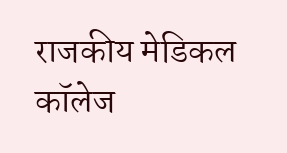राजकीय मेडिकल कॉलेज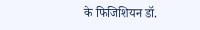के फिजिशियन डॉ.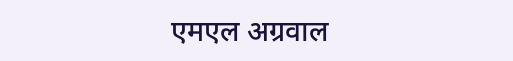एमएल अग्रवाल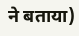ने बताया)